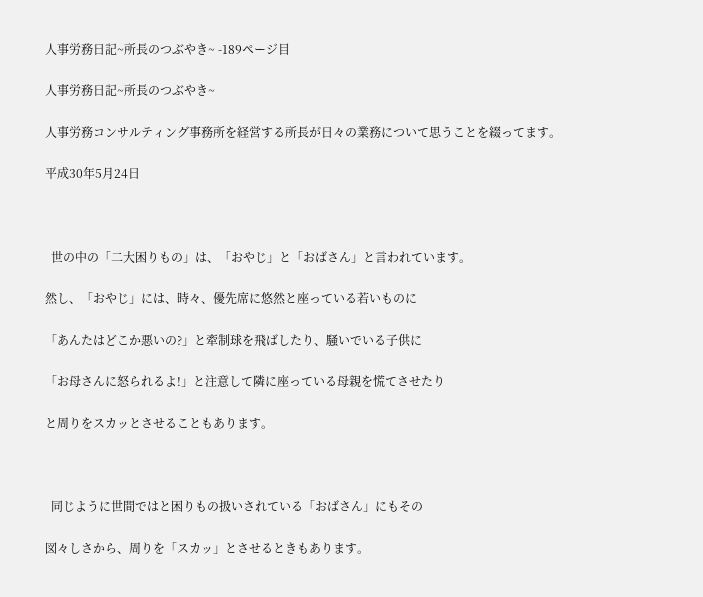人事労務日記~所長のつぶやき~ -189ページ目

人事労務日記~所長のつぶやき~

人事労務コンサルティング事務所を経営する所長が日々の業務について思うことを綴ってます。

平成30年5月24日



  世の中の「二大困りもの」は、「おやじ」と「おばさん」と言われています。

然し、「おやじ」には、時々、優先席に悠然と座っている若いものに

「あんたはどこか悪いの?」と牽制球を飛ばしたり、騒いでいる子供に

「お母さんに怒られるよ!」と注意して隣に座っている母親を慌てさせたり

と周りをスカッとさせることもあります。



  同じように世間ではと困りもの扱いされている「おばさん」にもその

図々しさから、周りを「スカッ」とさせるときもあります。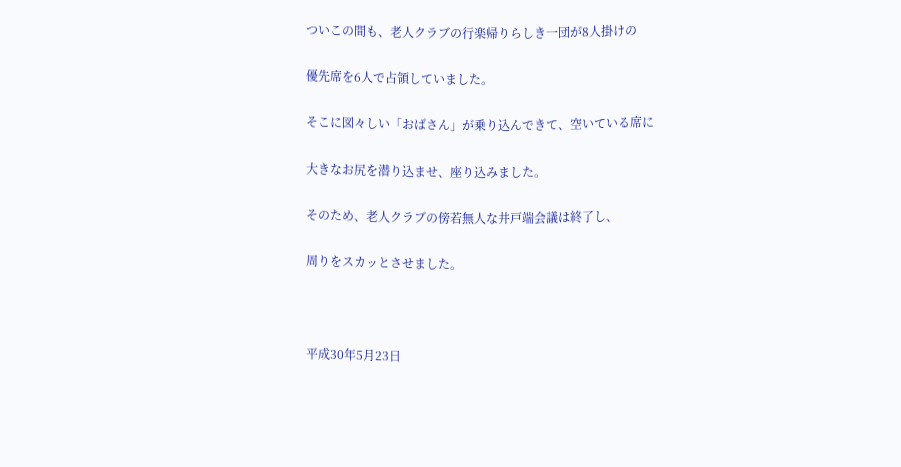ついこの間も、老人クラブの行楽帰りらしき一団が8人掛けの

優先席を6人で占領していました。

そこに図々しい「おばさん」が乗り込んできて、空いている席に

大きなお尻を潜り込ませ、座り込みました。

そのため、老人クラブの傍若無人な井戸端会議は終了し、

周りをスカッとさせました。



平成30年5月23日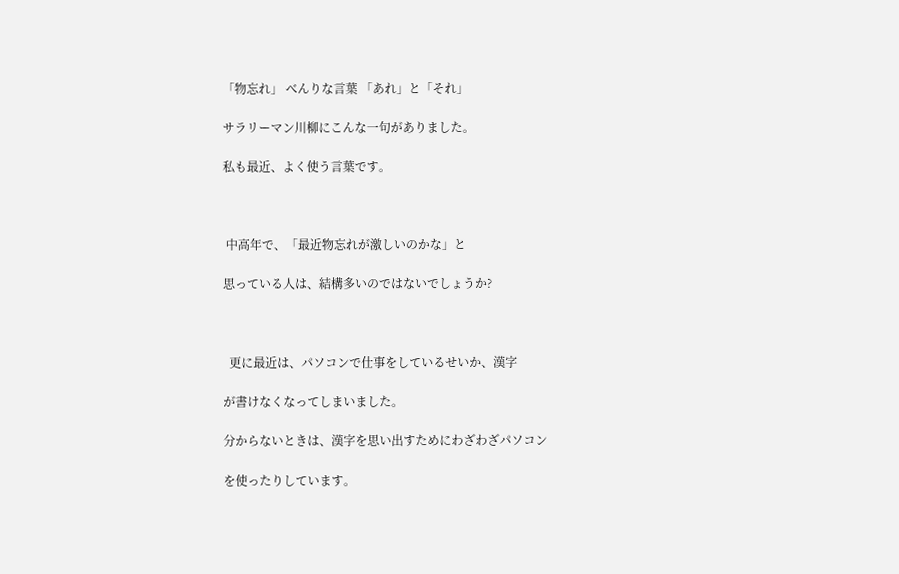「物忘れ」 べんりな言葉 「あれ」と「それ」

サラリーマン川柳にこんな一句がありました。

私も最近、よく使う言葉です。



 中高年で、「最近物忘れが激しいのかな」と

思っている人は、結構多いのではないでしょうか?



  更に最近は、パソコンで仕事をしているせいか、漢字

が書けなくなってしまいました。

分からないときは、漢字を思い出すためにわざわざパソコン

を使ったりしています。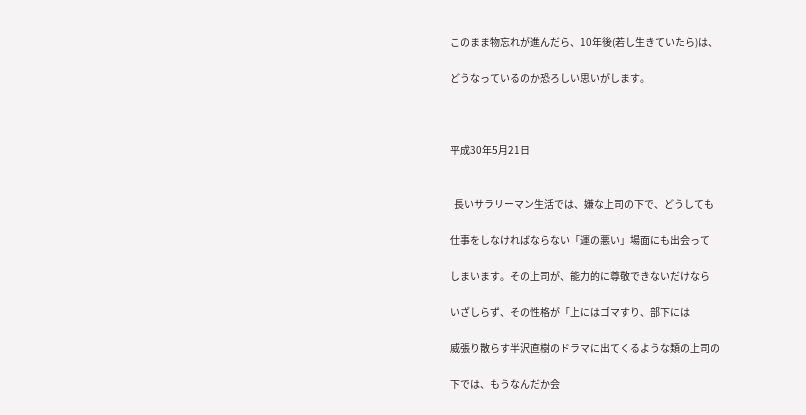このまま物忘れが進んだら、10年後(若し生きていたら)は、

どうなっているのか恐ろしい思いがします。



平成30年5月21日


  長いサラリーマン生活では、嫌な上司の下で、どうしても

仕事をしなければならない「運の悪い」場面にも出会って

しまいます。その上司が、能力的に尊敬できないだけなら

いざしらず、その性格が「上にはゴマすり、部下には

威張り散らす半沢直樹のドラマに出てくるような類の上司の

下では、もうなんだか会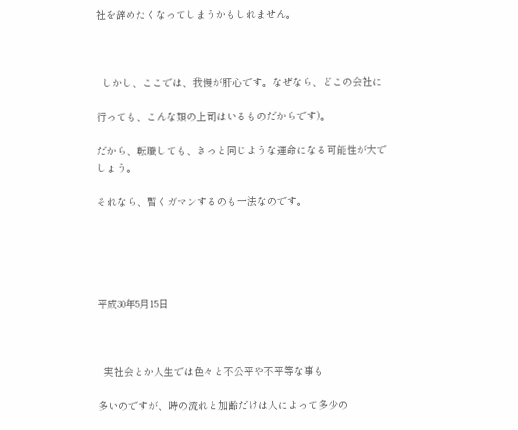社を辞めたくなってしまうかもしれません。



  しかし、ここでは、我慢が肝心です。なぜなら、どこの会社に

行っても、こんな類の上司はいるものだからです)。

だから、転職しても、きっと同じような運命になる可能性が大でしょう。

それなら、暫くガマンするのも一法なのです。





平成30年5月15日



  実社会とか人生では色々と不公平や不平等な事も

多いのですが、時の流れと加齢だけは人によって多少の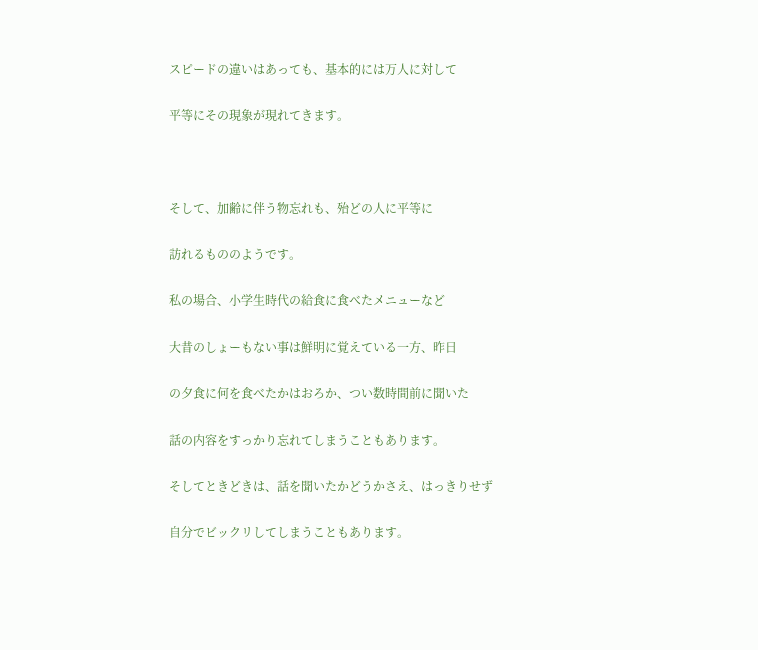スピードの違いはあっても、基本的には万人に対して

平等にその現象が現れてきます。



そして、加齢に伴う物忘れも、殆どの人に平等に

訪れるもののようです。

私の場合、小学生時代の給食に食べたメニューなど

大昔のしょーもない事は鮮明に覚えている一方、昨日

の夕食に何を食べたかはおろか、つい数時間前に聞いた

話の内容をすっかり忘れてしまうこともあります。

そしてときどきは、話を聞いたかどうかさえ、はっきりせず

自分でビックリしてしまうこともあります。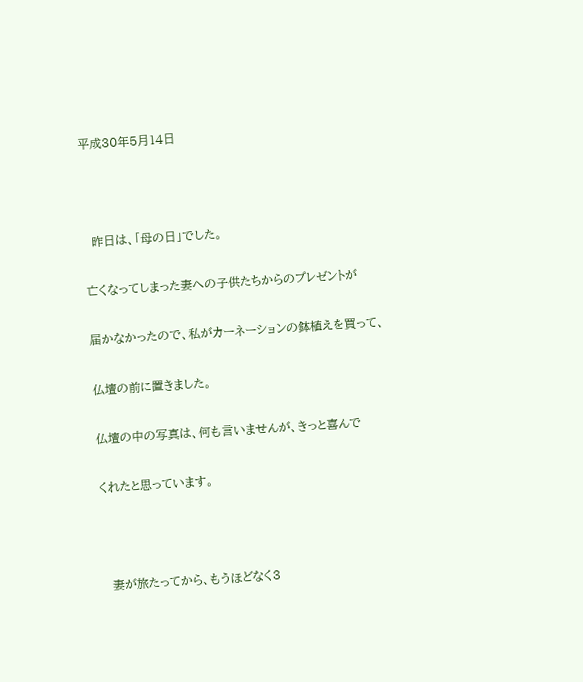平成30年5月14日



  昨日は、「母の日」でした。

亡くなってしまった妻への子供たちからのプレゼントが

届かなかったので、私がカーネーションの鉢植えを買って、

仏壇の前に置きました。

仏壇の中の写真は、何も言いませんが、きっと喜んで

くれたと思っています。



  妻が旅たってから、もうほどなく3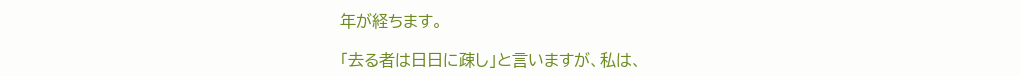年が経ちます。

「去る者は日日に疎し」と言いますが、私は、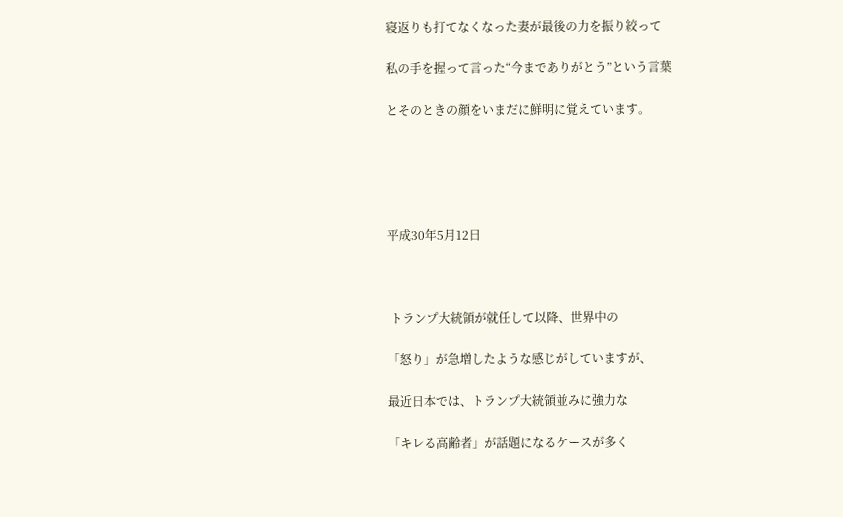寝返りも打てなくなった妻が最後の力を振り絞って

私の手を握って言った“今までありがとう”という言葉

とそのときの顔をいまだに鮮明に覚えています。





平成30年5月12日



 トランプ大統領が就任して以降、世界中の

「怒り」が急増したような感じがしていますが、

最近日本では、トランプ大統領並みに強力な

「キレる高齢者」が話題になるケースが多く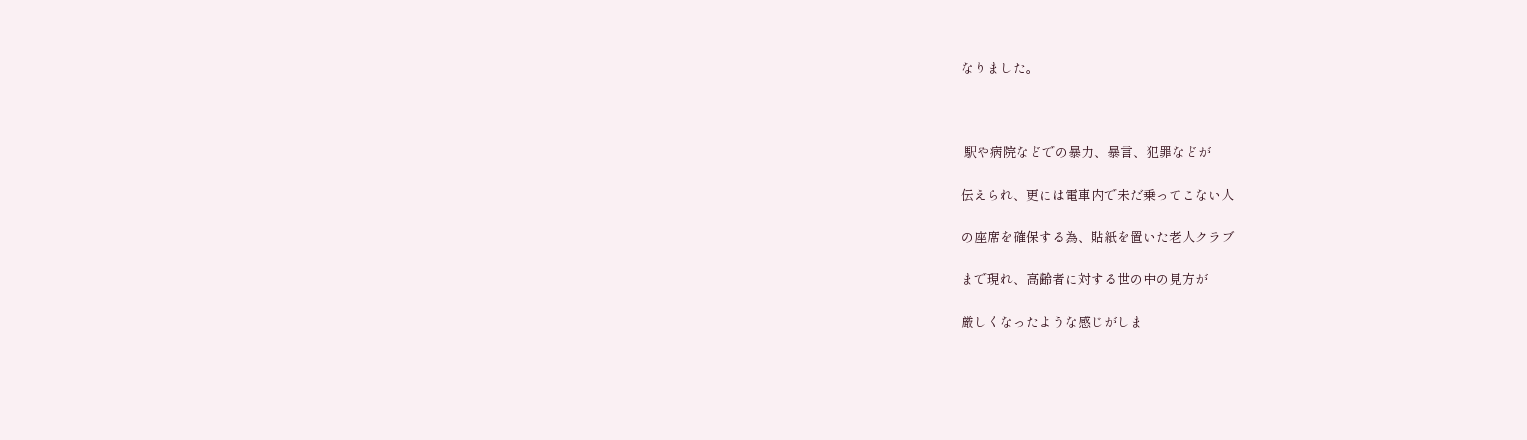なりました。



 駅や病院などでの暴力、暴言、犯罪などが

伝えられ、更には電車内で未だ乗ってこない人

の座席を確保する為、貼紙を置いた老人クラブ

まで現れ、高齢者に対する世の中の見方が

厳しくなったような感じがしま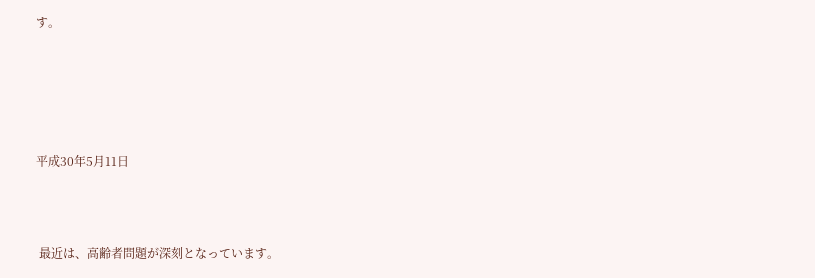す。





平成30年5月11日



 最近は、高齢者問題が深刻となっています。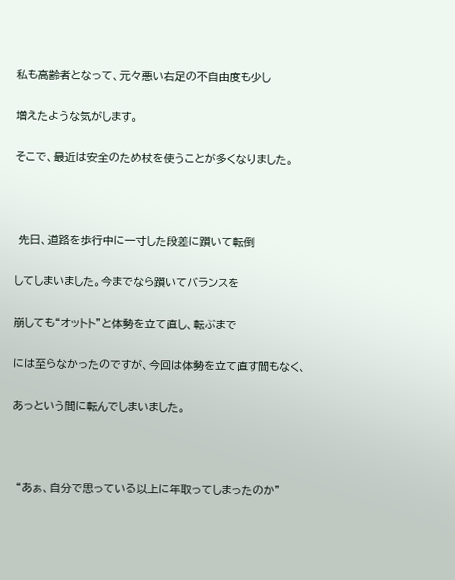私も高齢者となって、元々悪い右足の不自由度も少し

増えたような気がします。

そこで、最近は安全のため杖を使うことが多くなりました。



 先日、道路を歩行中に一寸した段差に躓いて転倒

してしまいました。今までなら躓いてバランスを

崩しても“オットト”と体勢を立て直し、転ぶまで

には至らなかったのですが、今回は体勢を立て直す間もなく、

あっという間に転んでしまいました。



 “あぁ、自分で思っている以上に年取ってしまったのか”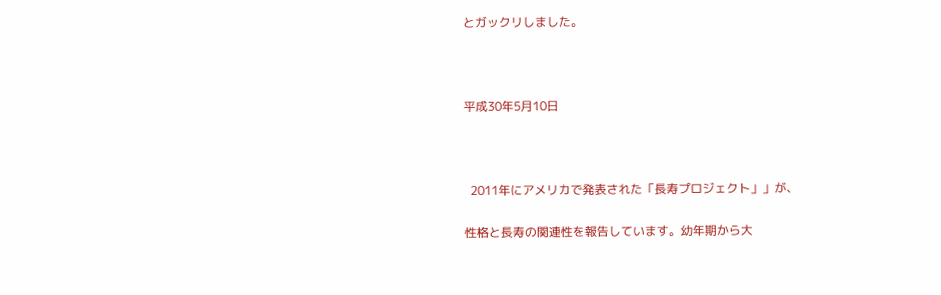とガックリしました。



平成30年5月10日



  2011年にアメリカで発表された「長寿プロジェクト」」が、

性格と長寿の関連性を報告しています。幼年期から大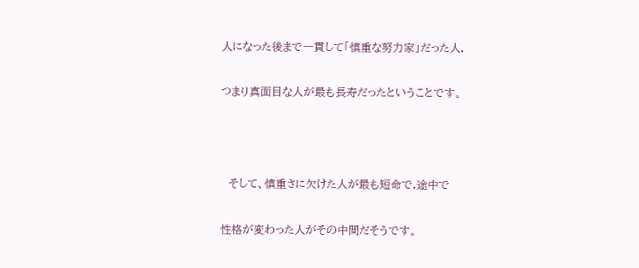人になった後まで一貫して「慎重な努力家」だった人,

つまり真面目な人が最も長寿だったということです。



  そして、慎重さに欠けた人が最も短命で,途中で

性格が変わった人がその中間だそうです。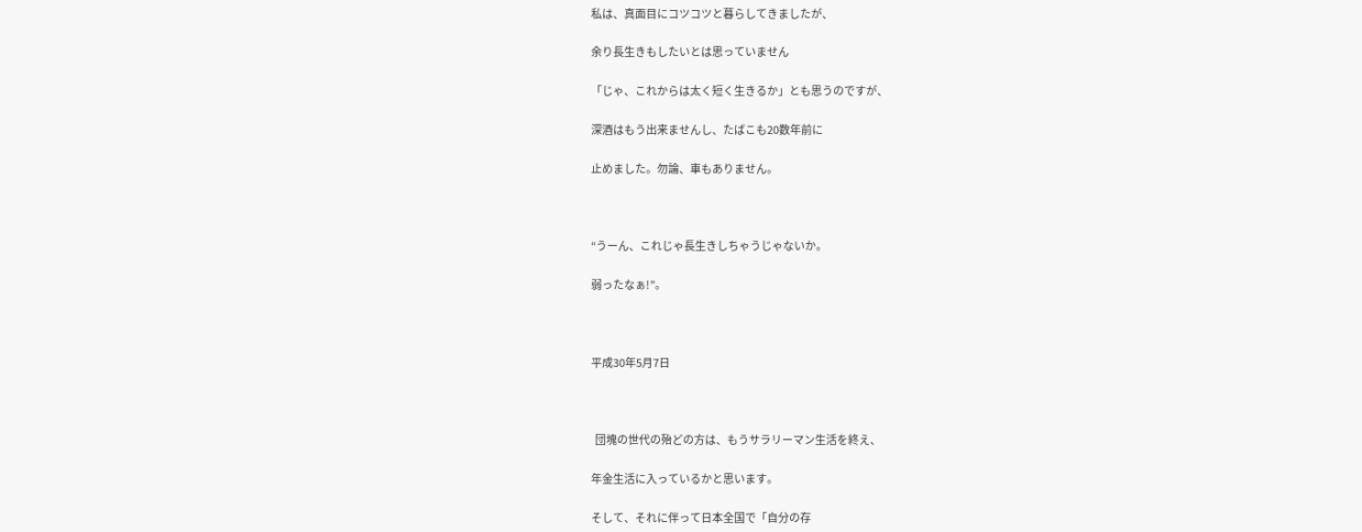私は、真面目にコツコツと暮らしてきましたが、

余り長生きもしたいとは思っていません

「じゃ、これからは太く短く生きるか」とも思うのですが、

深酒はもう出来ませんし、たばこも20数年前に

止めました。勿論、車もありません。



“うーん、これじゃ長生きしちゃうじゃないか。

弱ったなぁ!”。



平成30年5月7日



  団塊の世代の殆どの方は、もうサラリーマン生活を終え、

年金生活に入っているかと思います。

そして、それに伴って日本全国で「自分の存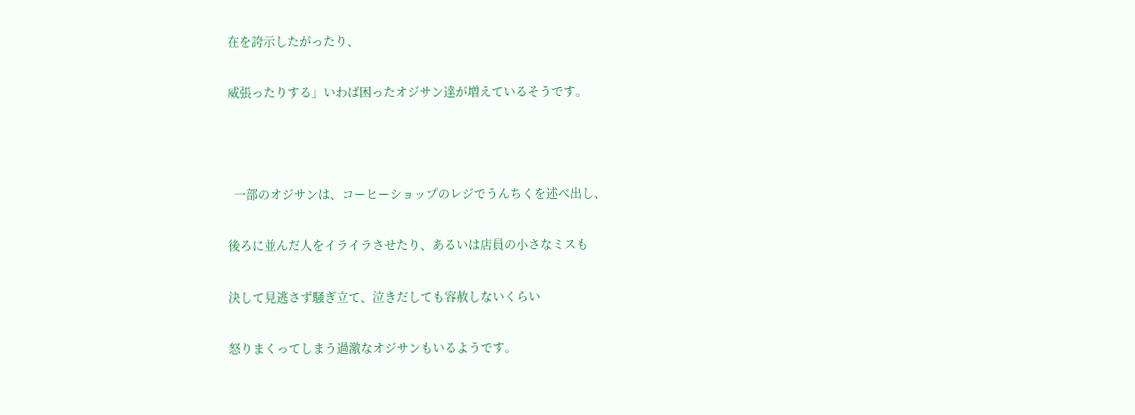在を誇示したがったり、

威張ったりする」いわば困ったオジサン達が増えているそうです。



  一部のオジサンは、コーヒーショップのレジでうんちくを述べ出し、

後ろに並んだ人をイライラさせたり、あるいは店員の小さなミスも

決して見逃さず騒ぎ立て、泣きだしても容赦しないくらい

怒りまくってしまう過激なオジサンもいるようです。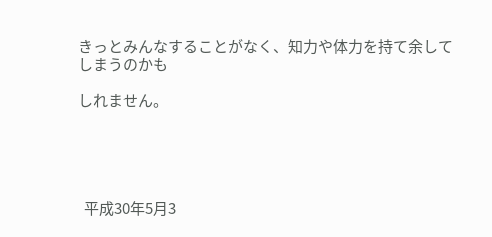きっとみんなすることがなく、知力や体力を持て余してしまうのかも

しれません。





  平成30年5月3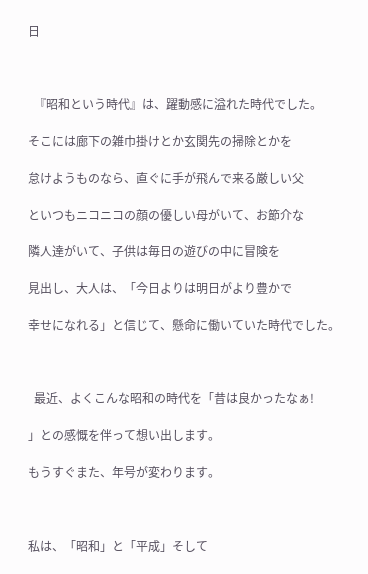日



  『昭和という時代』は、躍動感に溢れた時代でした。

そこには廊下の雑巾掛けとか玄関先の掃除とかを

怠けようものなら、直ぐに手が飛んで来る厳しい父

といつもニコニコの顔の優しい母がいて、お節介な

隣人達がいて、子供は毎日の遊びの中に冒険を

見出し、大人は、「今日よりは明日がより豊かで

幸せになれる」と信じて、懸命に働いていた時代でした。



  最近、よくこんな昭和の時代を「昔は良かったなぁ!

」との感慨を伴って想い出します。

もうすぐまた、年号が変わります。



私は、「昭和」と「平成」そして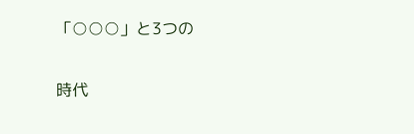「○○○」と3つの

時代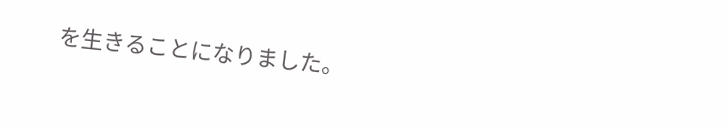を生きることになりました。